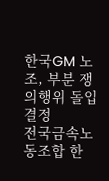한국GM 노조, 부분 쟁의행위 돌입 결정
전국금속노동조합 한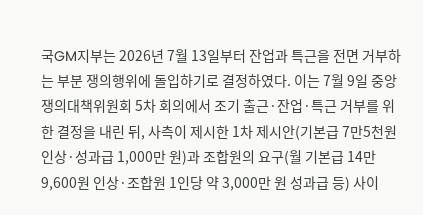국GM지부는 2026년 7월 13일부터 잔업과 특근을 전면 거부하는 부분 쟁의행위에 돌입하기로 결정하였다. 이는 7월 9일 중앙쟁의대책위원회 5차 회의에서 조기 출근·잔업·특근 거부를 위한 결정을 내린 뒤, 사측이 제시한 1차 제시안(기본급 7만5천원 인상·성과급 1,000만 원)과 조합원의 요구(월 기본급 14만9,600원 인상·조합원 1인당 약 3,000만 원 성과급 등) 사이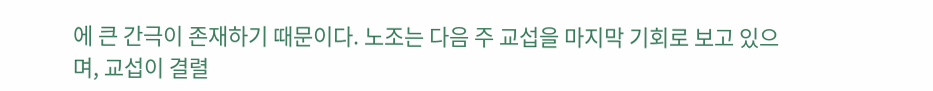에 큰 간극이 존재하기 때문이다. 노조는 다음 주 교섭을 마지막 기회로 보고 있으며, 교섭이 결렬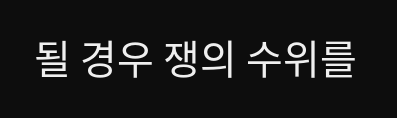될 경우 쟁의 수위를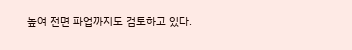높여 전면 파업까지도 검토하고 있다.